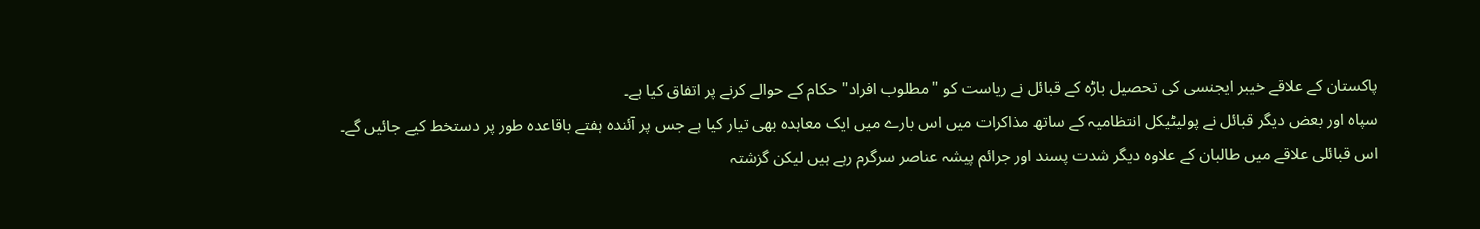پاکستان کے علاقے خیبر ایجنسی کی تحصیل باڑہ کے قبائل نے ریاست کو "مطلوب افراد" حکام کے حوالے کرنے پر اتفاق کیا ہے۔
سپاہ اور بعض دیگر قبائل نے پولیٹیکل انتظامیہ کے ساتھ مذاکرات میں اس بارے میں ایک معاہدہ بھی تیار کیا ہے جس پر آئندہ ہفتے باقاعدہ طور پر دستخط کیے جائیں گے۔
اس قبائلی علاقے میں طالبان کے علاوہ دیگر شدت پسند اور جرائم پیشہ عناصر سرگرم رہے ہیں لیکن گزشتہ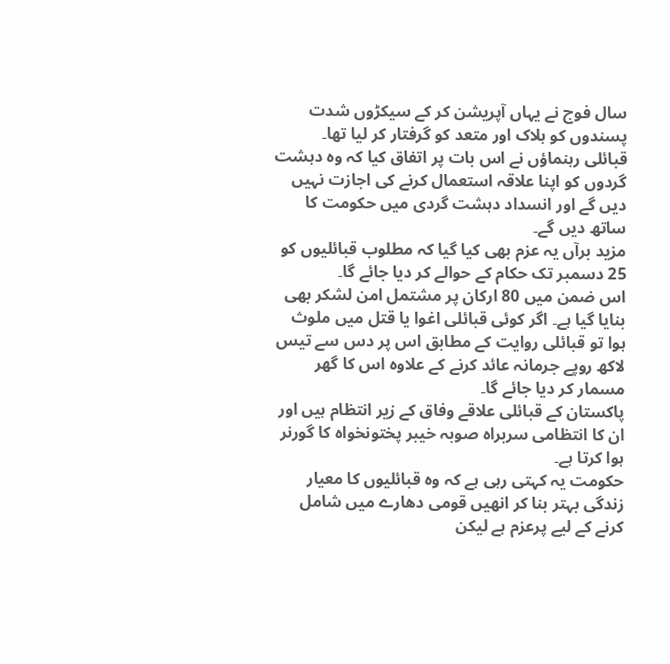سال فوج نے یہاں آپریشن کر کے سیکڑوں شدت پسندوں کو ہلاک اور متعد کو گرفتار کر لیا تھا۔
قبائلی رہنماؤں نے اس بات پر اتفاق کیا کہ وہ دہشت گردوں کو اپنا علاقہ استعمال کرنے کی اجازت نہیں دیں گے اور انسداد دہشت گردی میں حکومت کا ساتھ دیں گے۔
مزید برآں یہ عزم بھی کیا گیا کہ مطلوب قبائلیوں کو 25 دسمبر تک حکام کے حوالے کر دیا جائے گا۔
اس ضمن میں 80 ارکان پر مشتمل امن لشکر بھی بنایا گیا ہے۔ اگر کوئی قبائلی اغوا یا قتل میں ملوث ہوا تو قبائلی روایت کے مطابق اس پر دس سے تیس لاکھ روپے جرمانہ عائد کرنے کے علاوہ اس کا گھر مسمار کر دیا جائے گا۔
پاکستان کے قبائلی علاقے وفاق کے زیر انتظام ہیں اور ان کا انتظامی سربراہ صوبہ خیبر پختونخواہ کا گورنر ہوا کرتا ہے۔
حکومت یہ کہتی رہی ہے کہ وہ قبائلیوں کا معیار زندگی بہتر بنا کر انھیں قومی دھارے میں شامل کرنے کے لیے پرعزم ہے لیکن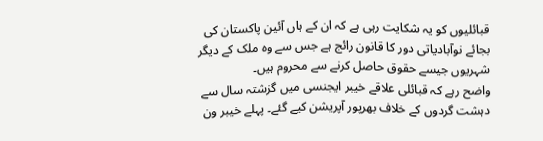قبائلیوں کو یہ شکایت رہی ہے کہ ان کے ہاں آئین پاکستان کی بجائے نوآبادیاتی دور کا قانون رائج ہے جس سے وہ ملک کے دیگر شہریوں جیسے حقوق حاصل کرنے سے محروم ہیں۔
واضح رہے کہ قبائلی علاقے خیبر ایجنسی میں گزشتہ سال سے دہشت گردوں کے خلاف بھرپور آپریشن کیے گئے۔ پہلے خیبر ون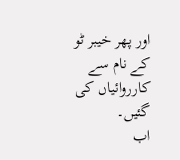اور پھر خیبر ٹو کے نام سے کارروائیاں کی گئیں۔
اب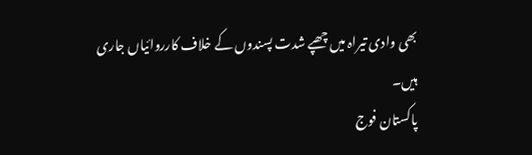بھی وادی تیراہ میں چھپے شدت پسندوں کے خلاف کارروائیاں جاری ہیں۔
پاکستان فوج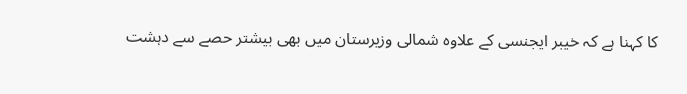کا کہنا ہے کہ خیبر ایجنسی کے علاوہ شمالی وزیرستان میں بھی بیشتر حصے سے دہشت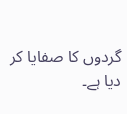گردوں کا صفایا کر دیا ہے۔